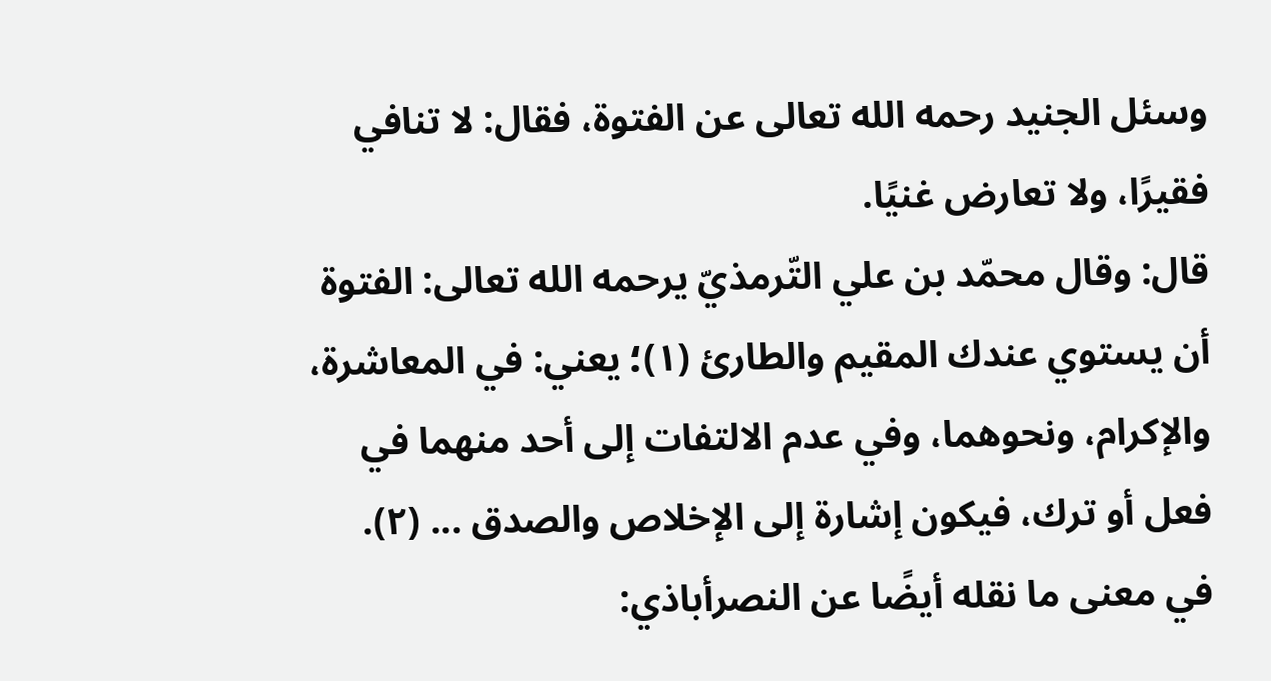وسئل الجنيد رحمه الله تعالى عن الفتوة، فقال: لا تنافي فقيرًا، ولا تعارض غنيًا.
قال: وقال محمّد بن علي التّرمذيّ يرحمه الله تعالى: الفتوة أن يستوي عندك المقيم والطارئ (١)؛ يعني: في المعاشرة، والإكرام، ونحوهما، وفي عدم الالتفات إلى أحد منهما في فعل أو ترك، فيكون إشارة إلى الإخلاص والصدق ... (٢).
في معنى ما نقله أيضًا عن النصرأباذي: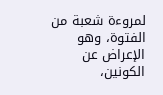لمروءة شعبة من الفتوة، وهو الإعراض عن الكونين،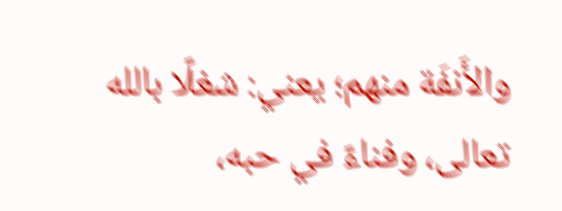والأَنفَة منهم؛ يعني: شغلًا بالله تعالى، وفناءً في حبه،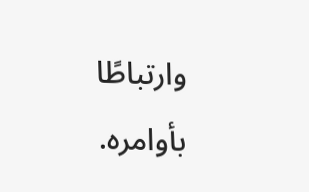وارتباطًا بأوامره.